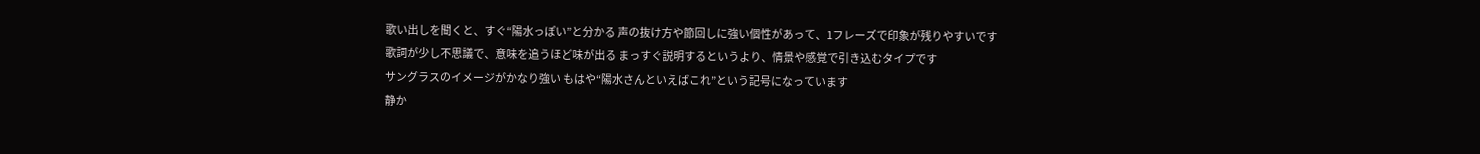歌い出しを聞くと、すぐ“陽水っぽい”と分かる 声の抜け方や節回しに強い個性があって、1フレーズで印象が残りやすいです
歌詞が少し不思議で、意味を追うほど味が出る まっすぐ説明するというより、情景や感覚で引き込むタイプです
サングラスのイメージがかなり強い もはや“陽水さんといえばこれ”という記号になっています
静か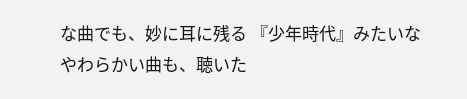な曲でも、妙に耳に残る 『少年時代』みたいなやわらかい曲も、聴いた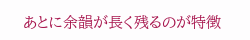あとに余韻が長く残るのが特徴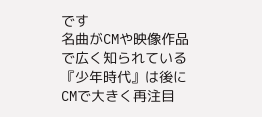です
名曲がCMや映像作品で広く知られている 『少年時代』は後にCMで大きく再注目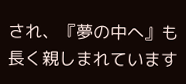され、『夢の中へ』も長く親しまれています